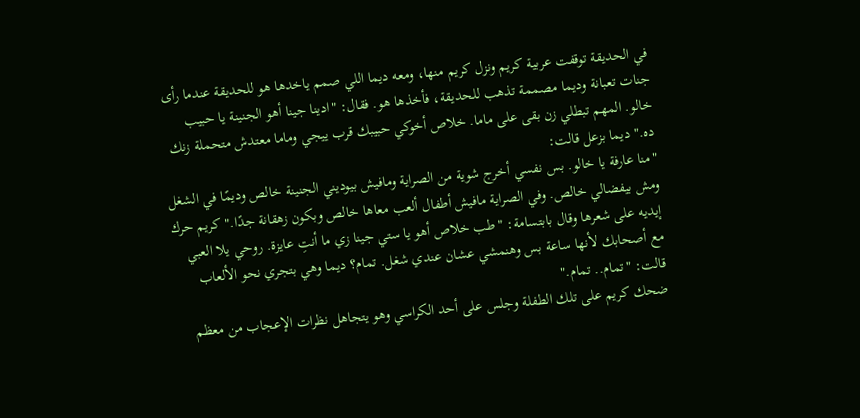في الحديقة توقفت عربية كريم ونزل كريم منها، ومعه ديما اللي صمم ياخدها هو للحديقة عندما رأى جنات تعبانة وديما مصممة تذهب للحديقة، فأخذها هو. فقال: "ادينا جينا أهو الجنينة يا حبيب خالو. المهم تبطلي زن بقى على ماما. خلاص أخوكي حبيبك قرب ييجي وماما معتدش متحملة زنك ده." ديما بزعل قالت:
"منا عارفة يا خالو. بس نفسي أخرج شوية من الصراية ومافيش بيوديني الجنينة خالص وديمًا في الشغل ومش بيفضالي خالص. وفي الصراية مافيش أطفال ألعب معاها خالص وبكون زهقانة جدًا." كريم حرك إيديه على شعرها وقال بابتسامة: "طب خلاص أهو يا ستي جينا زي ما أنتِ عايزة. روحي يلا العبي مع أصحابك لأنها ساعة بس وهنمشي عشان عندي شغل. تمام؟ ديما وهي بتجري نحو الألعاب قالت: "تمام.. تمام."
ضحك كريم على تلك الطفلة وجلس على أحد الكراسي وهو يتجاهل نظرات الإعجاب من معظم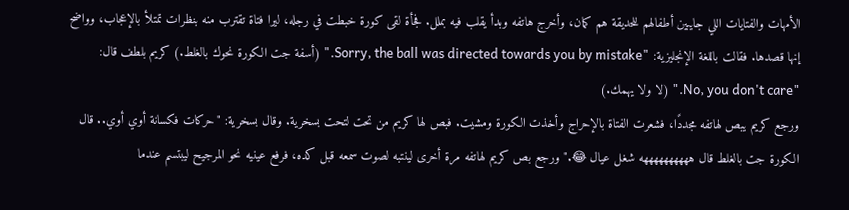الأمهات والفتايات اللي جايبين أطفالهم للحديقة هم كمان، وأخرج هاتفه وبدأ يقلب فيه بملل. فجأة لقى كورة خبطت في رجله، ليرا فتاة تقترب منه بنظرات تمتلأ بالإعجاب، وواضح إنها قصدها. فقالت باللغة الإنجليزية: "Sorry, the ball was directed towards you by mistake." (أسفة جت الكورة نحوك بالغلط.) كريم بلطف قال: "No, you don't care." (لا ولا يهمك.)
ورجع كريم يبص لهاتفه مجددًا، فشعرت الفتاة بالإحراج وأخذت الكورة ومشيت. فبص لها كريم من تحت لتحت بسخرية. وقال بسخرية: "حركات فكسانة أوي أوي.. قال الكورة جت بالغلط قال ههههههههههه شغل عيال 😂." ورجع بص كريم لهاتفه مرة أخرى لينتبه لصوت سمعه قبل كده، فرفع عينيه نحو المرجيح ليبتسم عندما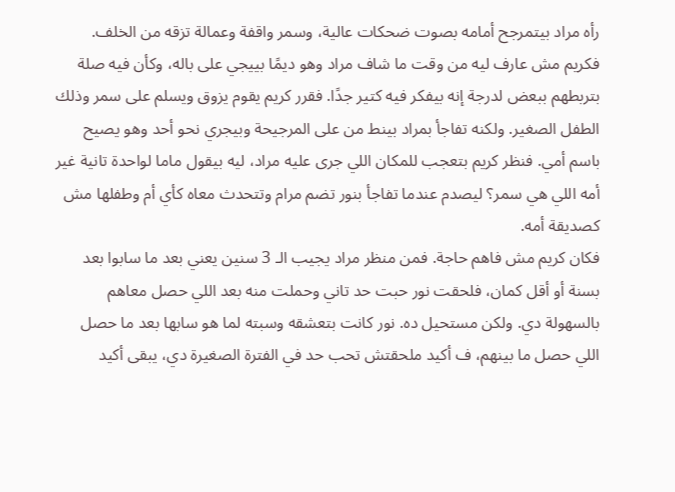رأه مراد بيتمرجح أمامه بصوت ضحكات عالية، وسمر واقفة وعمالة تزقه من الخلف.
فكريم مش عارف ليه من وقت ما شاف مراد وهو ديمًا بييجي على باله، وكأن فيه صلة بتربطهم ببعض لدرجة إنه بيفكر فيه كتير جدًا. فقرر كريم يقوم يزوق ويسلم على سمر وذلك الطفل الصغير. ولكنه تفاجأ بمراد بينط من على المرجيحة وبيجري نحو أحد وهو يصيح باسم أمي. فنظر كريم بتعجب للمكان اللي جرى عليه مراد، ليه بيقول ماما لواحدة تانية غير أمه اللي هي سمر؟ ليصدم عندما تفاجأ بنور تضم مرام وتتحدث معاه كأي أم وطفلها مش كصديقة أمه.
فكان كريم مش فاهم حاجة. فمن منظر مراد يجيب الـ 3 سنين يعني بعد ما سابوا بعد بسنة أو أقل كمان، فلحقت نور حبت حد تاني وحملت منه بعد اللي حصل معاهم بالسهولة دي. ولكن مستحيل ده. نور كانت بتعشقه وسبته لما هو سابها بعد ما حصل اللي حصل ما بينهم، ف أكيد ملحقتش تحب حد في الفترة الصغيرة دي، يبقى أكيد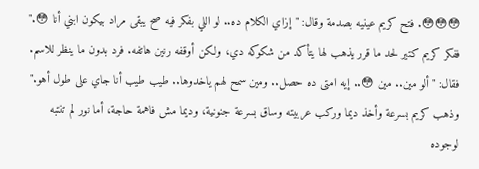😳😳😳. فتح كريم عينيه بصدمة وقال: "إزاي الكلام ده.. لو اللي بفكر فيه صح يبقى مراد بيكون ابني أنا 😳."
ففكر كريم كتير لحد ما قرر يذهب لها يتأكد من شكوكه دي، ولكن أوقفه رنين هاتفه. فرد بدون ما ينظر للاسم. فقال: "ألو مين.. مين 😳.. إيه امتى ده حصل.. ومين سمح لهم ياخدوها.. طيب طيب أنا جاي على طول أهو." وذهب كريم بسرعة وأخذ ديما وركب عربيته وساق بسرعة جنونية، وديما مش فاهمة حاجة، أما نور لم تنتبه لوجوده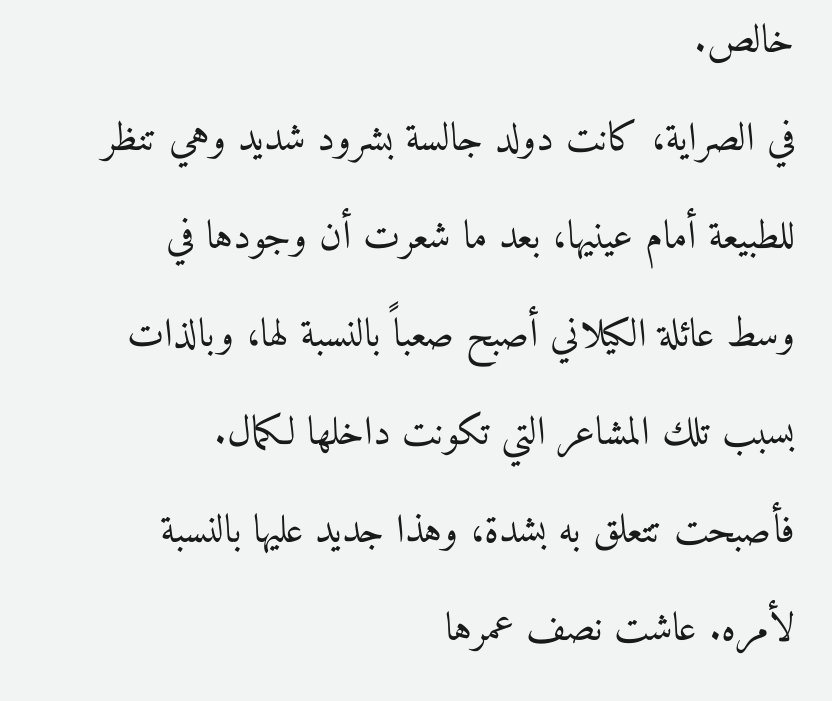خالص.
في الصراية، كانت دولد جالسة بشرود شديد وهي تنظر للطبيعة أمام عينيها، بعد ما شعرت أن وجودها في وسط عائلة الكيلاني أصبح صعباً بالنسبة لها، وبالذات بسبب تلك المشاعر التي تكونت داخلها لكمال. فأصبحت تتعلق به بشدة، وهذا جديد عليها بالنسبة لأمره. عاشت نصف عمرها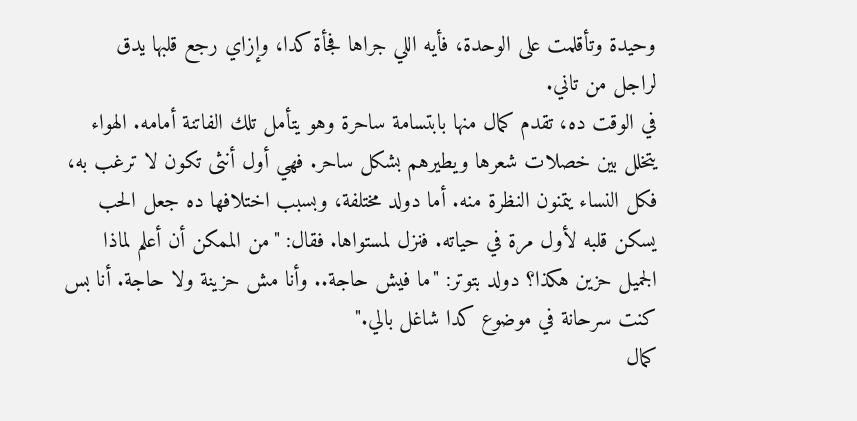وحيدة وتأقلمت على الوحدة، فأيه اللي جراها فجأة كدا، وإزاي رجع قلبها يدق لراجل من تاني.
في الوقت ده، تقدم كمال منها بابتسامة ساحرة وهو يتأمل تلك الفاتنة أمامه. الهواء يتخلل بين خصلات شعرها ويطيرهم بشكل ساحر. فهي أول أنثى تكون لا ترغب به، فكل النساء يتمنون النظرة منه. أما دولد مختلفة، وبسبب اختلافها ده جعل الحب يسكن قلبه لأول مرة في حياته. فنزل لمستواها. فقال: "من الممكن أن أعلم لماذا الجميل حزين هكذا؟ دولد بتوتر: "ما فيش حاجة.. وأنا مش حزينة ولا حاجة. أنا بس كنت سرحانة في موضوع كدا شاغل بالي."
كمال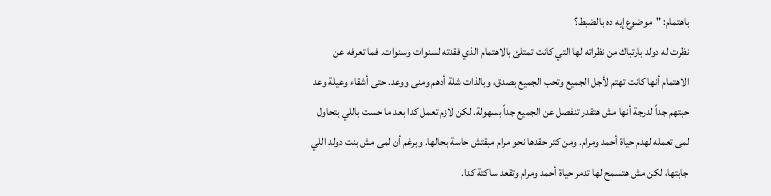باهتمام: "موضوع إيه ده بالضبط؟
نظرت له دولد بارتباك من نظراته لها التي كانت تمتلئ بالاهتمام الذي فقدته لسنوات وسنوات. فما تعرفه عن الاهتمام أنها كانت تهتم لأجل الجميع وتحب الجميع بصدق، وبالذات شلة أدهم ومنى ووعد. حتى أشقاء وعيلة وعد حبتهم جداً لدرجة أنها مش هتقدر تنفصل عن الجميع جداً بسهولة. لكن لازم تعمل كدا بعد ما حست باللي بتحاول لمى تعمله لهدم حياة أحمد ومرام. ومن كتر حقدها نحو مرام مبقتش حاسة بحالها. وبرغم أن لمى مش بنت دولد اللي جابتها، لكن مش هتسمح لها تدمر حياة أحمد ومرام وتقعد ساكتة كدا.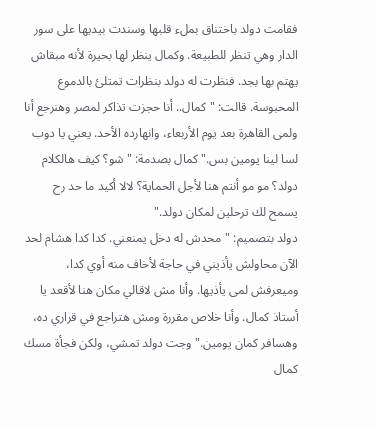فقامت دولد باختناق بملء قلبها وسندت بيديها على سور الدار وهي تنظر للطبيعة. وكمال ينظر لها بحيرة لأنه مبقاش يهتم بها بجد. فنظرت له دولد بنظرات تمتلئ بالدموع المحبوسة. قالت: "كمال.. أنا حجزت تذاكر لمصر وهنرجع أنا ولمى القاهرة بعد يوم الأربعاء، وانهارده الأحد. يعني يا دوب لسا لينا يومين بس." كمال بصدمة: "شو؟ كيف هالكلام دولد؟ مو مو أنتم هنا لأجل الحماية؟ لالا أكيد ما حد رح يسمح لك ترحلين لمكان دولد."
دولد بتصميم: "محدش له دخل يمنعني. كدا كدا هشام لحد الآن محاولش يأذيني في حاجة لأخاف منه أوي كدا، وميعرفش لمى يأذيها. وأنا مش لاقالي مكان هنا لأقعد يا أستاذ كمال. وأنا خلاص مقررة ومش هتراجع في قراري ده، وهسافر كمان يومين." وجت دولد تمشي، ولكن فجأة مسك كمال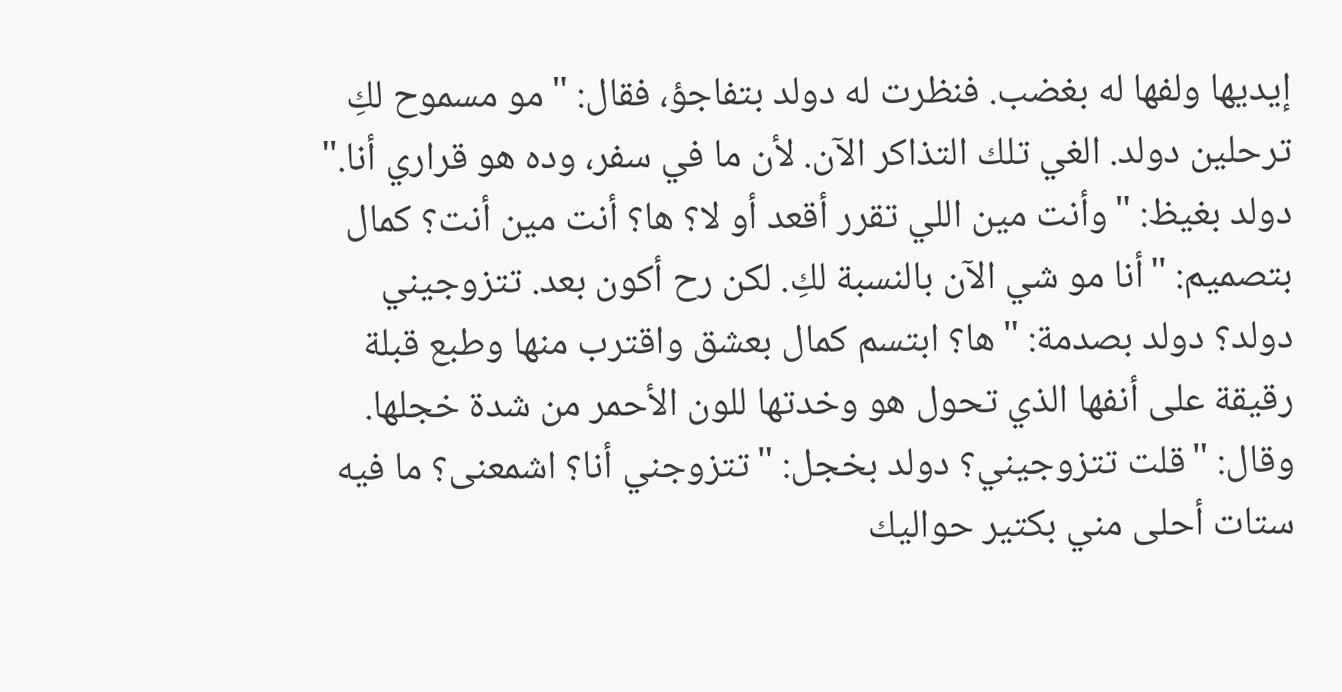إيديها ولفها له بغضب. فنظرت له دولد بتفاجؤ، فقال: "مو مسموح لكِ ترحلين دولد. الغي تلك التذاكر الآن. لأن ما في سفر، وده هو قراري أنا."
دولد بغيظ: "وأنت مين اللي تقرر أقعد أو لا؟ ها؟ أنت مين أنت؟ كمال بتصميم: "أنا مو شي الآن بالنسبة لكِ. لكن رح أكون بعد. تتزوجيني دولد؟ دولد بصدمة: "ها؟ ابتسم كمال بعشق واقترب منها وطبع قبلة رقيقة على أنفها الذي تحول هو وخدتها للون الأحمر من شدة خجلها. وقال: "قلت تتزوجيني؟ دولد بخجل: "تتزوجني أنا؟ اشمعنى؟ ما فيه ستات أحلى مني بكتير حواليك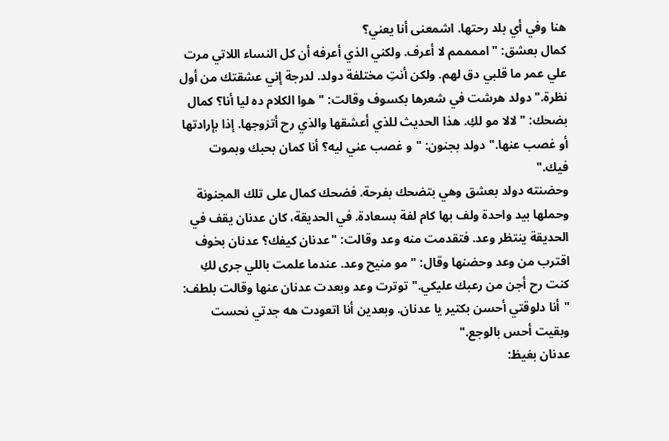هنا وفي أي بلد رحتها. اشمعنى أنا يعني؟
كمال بعشق: "اممممم لا أعرف. ولكني الذي أعرفه أن كل النساء اللاتي مرت علي عمر ما قلبي دق لهم. ولكن أنتِ مختلفة دولد. لدرجة إني عشقتك من أول نظرة." دولد هرشت في شعرها بكسوف وقالت: "هوا الكلام ده ليا أنا؟ كمال بضحك: "لالا مو لكِ. هذا الحديث للذي أعشقها والذي رح أتزوجها. إذا بإرادتها أو غصب عنها." دولد بجنون: "و غصب عني ليه؟ أنا كمان بحبك وبموت فيك."
وحضنته دولد بعشق وهي بتضحك بفرحة. فضحك كمال على تلك المجنونة وحملها بيد واحدة ولف بها كام لفة بسعادة. في الحديقة، كان عدنان يقف في الحديقة ينتظر وعد. فتقدمت منه وعد وقالت: "عدنان كيفك؟ عدنان بخوف اقترب من وعد وحضنها وقال: "مو منيح وعد. عندما علمت باللي جرى لكِ كنت رح أجن من رعبك عليكي." توترت وعد وبعدت عدنان عنها وقالت بلطف: "أنا دلوقتي أحسن بكتير يا عدنان. وبعدين أنا اتعودت هه جدتي نحست وبقيت أحس بالوجع."
عدنان بغيظ: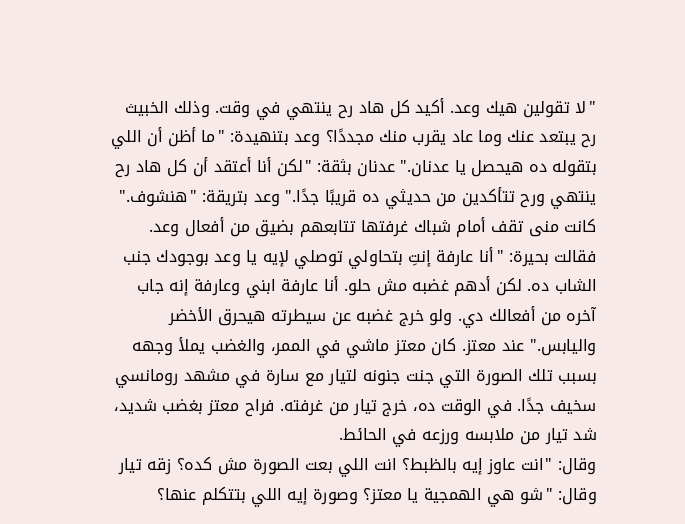"لا تقولين هيك وعد. أكيد كل هاد رح ينتهي في وقت. وذلك الخبيث رح يبتعد عنك وما عاد يقرب منك مجددًا؟ وعد بتنهيدة: "ما أظن أن اللي بتقوله ده هيحصل يا عدنان." عدنان بثقة: "لكن أنا أعتقد أن كل هاد رح ينتهي ورح تتأكدين من حديثي ده قريبًا جدًا." وعد بتريقة: "هنشوف." كانت منى تقف أمام شباك غرفتها تتابعهم بضيق من أفعال وعد.
فقالت بحيرة: "أنا عارفة إنتِ بتحاولي توصلي لإيه يا وعد بوجودك جنب الشاب ده. لكن أدهم غضبه مش حلو. أنا عارفة ابني وعارفة إنه جاب آخره من أفعالك دي. ولو خرج غضبه عن سيطرته هيحرق الأخضر واليابس." عند معتز. كان معتز ماشي في الممر، والغضب يملأ وجهه بسبب تلك الصورة التي جنت جنونه لتيار مع سارة في مشهد رومانسي سخيف جدًا. في الوقت ده، خرج تيار من غرفته. فراح معتز بغضب شديد، شد تيار من ملابسه ورزعه في الحائط.
وقال: "انت عاوز إيه بالظبط؟ انت اللي بعت الصورة مش كده؟ زقه تيار وقال: "شو هي الهمجية يا معتز؟ وصورة إيه اللي بتتكلم عنها؟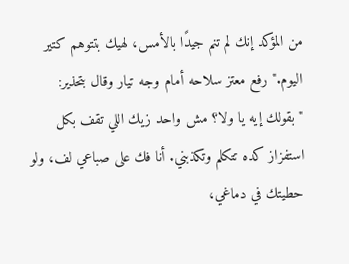من المؤكد إنك لم تنم جيدًا بالأمس، لهيك بتتوهم كتير اليوم." رفع معتز سلاحه أمام وجه تيار وقال بتحذير: "بقولك إيه يا ولا؟ مش واحد زيك اللي تقف بكل استفزاز كده تتكلم وتكذبني. أنا فك على صباعي لف، ولو حطيتك في دماغي،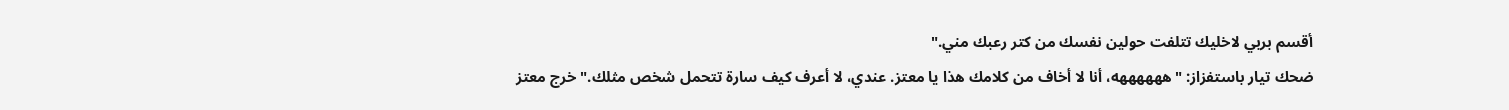أقسم بربي لاخليك تتلفت حولين نفسك من كتر رعبك مني."
ضحك تيار باستفزاز: "ههههههه، أنا لا أخاف من كلامك هذا يا معتز. عندي، لا أعرف كيف سارة تتحمل شخص مثلك." خرج معتز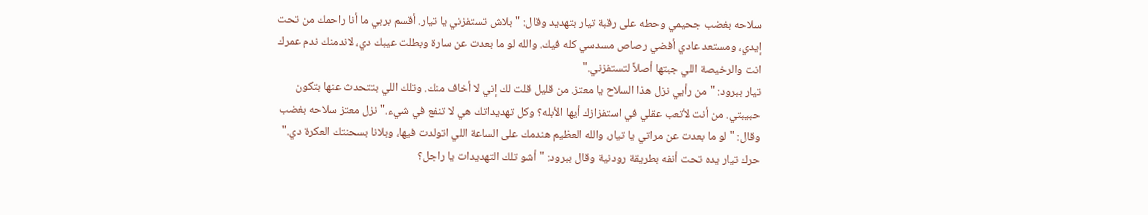سلاحه بغضب جحيمي وحطه على رقبة تيار بتهديد وقال: "بلاش تستفزني يا تيار. أقسم بربي ما أنا راحمك من تحت إيدي، ومستعد عادي أفضي رصاص مسدسي كله فيك. والله لو ما بعدت عن سارة وبطلت عيبك دي، لاندمنك ندم عمرك انت والرخيصة اللي جبتها أصلاً لتستفزني."
تيار ببرود: "من رأيي نزل هذا السلاح يا معتز. من قليل قلت لك إني لا أخاف منك. وتلك اللي بتتحدث عنها بتكون حبيبتي. من أنت لأتعب عقلي في استفزازك أيها الأبله؟ وكل تهديداتك هي لا تنفع في شيء." نزل معتز سلاحه بغضب وقال: "لو ما بعدت عن مراتي يا تيار، والله العظيم هندمك على الساعة اللي اتولدت فيها، وبلانا بسحنتك العكرة دي." حرك تيار يده تحت أنفه بطريقة رودنية وقال ببرود: "أشو تلك التهديدات يا راجل؟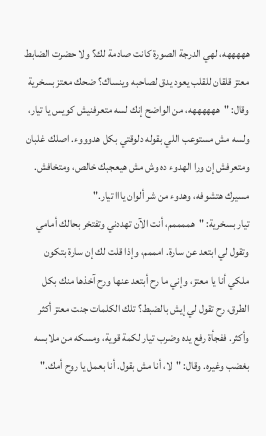هههههه، لهي الدرجة الصورة كانت صادمة لك؟ ولا حضرت الضابط معتز قلقان للقلب يعود يدق لصاحبه وينساك؟ ضحك معتز بسخرية وقال: "ههههههه، من الواضح إنك لسه متعرفنيش كويس يا تيار، ولسه مش مستوعب اللي بقوله دلوقتي بكل هدوووء. اصلك غلبان ومتعرفش إن ورا الهدوء ده وش مش هيعجبك خالص، ومتخافش. مسيرك هتشوفه، وهدوء من شر ألوان يااا تيار."
تيار بسخرية: "هممممم، أنت الآن تهددني وتفتخر بحالك أمامي وتقول لي ابتعد عن سارة. امممم، وإذا قلت لك إن سارة بتكون ملكي أنا يا معتز، وإني ما رح أبتعد عنها ورح آخذها منك بكل الطرق، رح تقول لي إيش بالضبط؟ تلك الكلمات جنت معتز أكثر وأكثر. ففجأة رفع يده وضرب تيار لكمة قوية، ومسكه من ملابسه بغضب وغيره. وقال: "لا، أنا مش بقول. أنا بعمل يا روح أمك."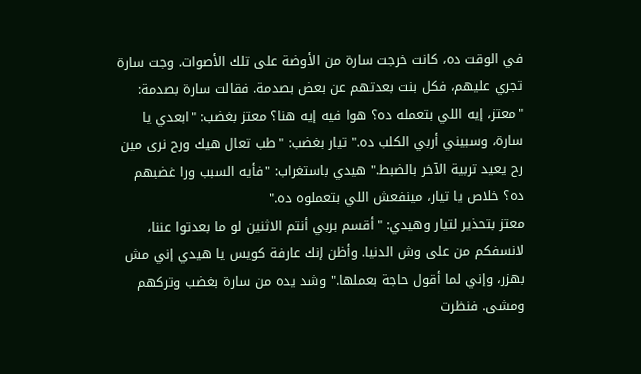في الوقت ده، كانت خرجت سارة من الأوضة على تلك الأصوات. وجت سارة تجري عليهم، فكل بنت بعدتهم عن بعض بصدمة. فقالت سارة بصدمة: "معتز، إيه اللي بتعمله ده؟ هوا فيه إيه هنا؟ معتز بغضب: "ابعدي يا سارة، وسبيني أربي الكلب ده." تيار بغضب: "طب تعال هيك ورح نرى مين رح يعيد تربية الآخر بالضبط." هيدي باستغراب: "فأيه السبب ورا غضبهم ده؟ خلاص يا تيار، مينفعش اللي بتعملوه ده."
معتز بتحذير لتيار وهيدي: "أقسم بربي أنتم الاثنين لو ما بعدتوا عننا، لانسفكم من على وش الدنيا. وأظن إنك عارفة كويس يا هيدي إني مش بهزر، وإني لما أقول حاجة بعملها." وشد يده من سارة بغضب وتركهم ومشى. فنظرت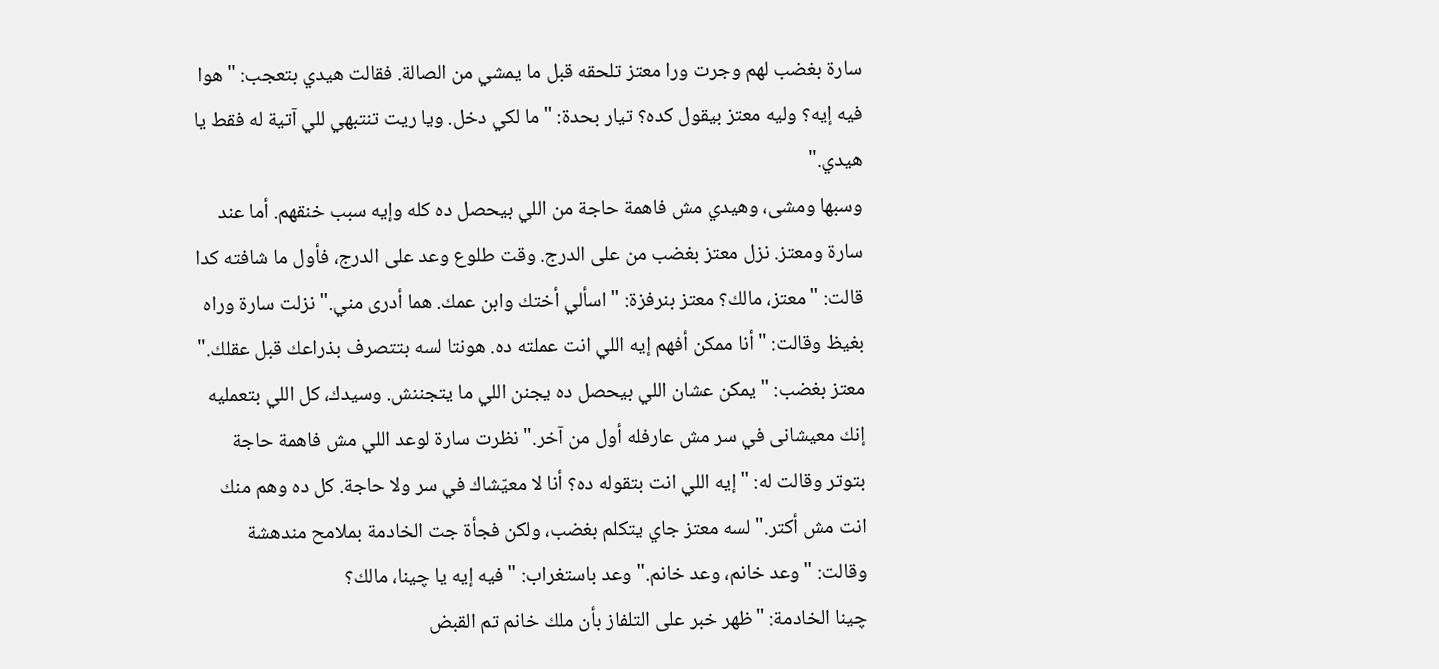سارة بغضب لهم وجرت ورا معتز تلحقه قبل ما يمشي من الصالة. فقالت هيدي بتعجب: "هوا فيه إيه؟ وليه معتز بيقول كده؟ تيار بحدة: "ما لكي دخل. ويا ريت تنتبهي للي آتية له فقط يا هيدي."
وسبها ومشى، وهيدي مش فاهمة حاجة من اللي بيحصل ده كله وإيه سبب خنقهم. أما عند سارة ومعتز. نزل معتز بغضب من على الدرج. وقت طلوع وعد على الدرج، فأول ما شافته كدا قالت: "معتز، مالك؟ معتز بنرفزة: "اسألي أختك وابن عمك. هما أدرى مني." نزلت سارة وراه بغيظ وقالت: "أنا ممكن أفهم إيه اللي انت عملته ده. هونتا لسه بتتصرف بذراعك قبل عقلك."
معتز بغضب: "يمكن عشان اللي بيحصل ده يجنن اللي ما يتجننش. وسيدك، كل اللي بتعمليه إنك معيشانى في سر مش عارفله أول من آخر." نظرت سارة لوعد اللي مش فاهمة حاجة بتوتر وقالت له: "إيه اللي انت بتقوله ده؟ أنا لا معيّشاك في سر ولا حاجة. كل ده وهم منك انت مش أكتر." لسه معتز جاي يتكلم بغضب، ولكن فجأة جت الخادمة بملامح مندهشة وقالت: "وعد خانم، وعد خانم." وعد باستغراب: "فيه إيه يا چينا، مالك؟
چينا الخادمة: "ظهر خبر على التلفاز بأن ملك خانم تم القبض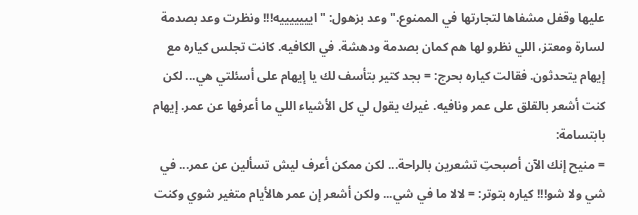عليها وقفل مشفاها لتجارتها في الممنوع." وعد بزهول: "ايييييييه!!! ونظرت وعد بصدمة لسارة ومعتز، اللي نظرو لها هم كمان بصدمة ودهشة. في الكافيه. كانت تجلس كياره مع إيهام يتحدثون. فقالت كياره بحرج: = بجد كتير بتأسف لك يا إيهام على أسئلتي هي... لكن كنت أشعر بالقلق على عمر ونافيه. غيرك يقول لي كل الأشياء اللي ما أعرفها عن عمر. إيهام بابتسامة:
= منيح إنك الآن أصبحتِ تشعرين بالراحة... لكن ممكن أعرف ليش تسألين عن عمر... في شي ولا شو!!! كياره بتوتر: = لالا ما في شي... ولكن أشعر إن عمر هالأيام متغير شوي وكنت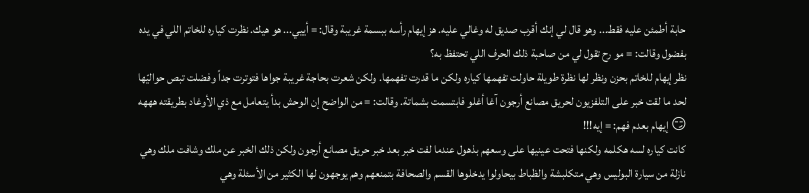حابة أطمئن عليه فقط... وهو قال لي إنك أقرب صديق له وغالي عليه. هز إيهام رأسه ببسمة غريبة وقال: = أييي... هو هيك. نظرت كياره للخاتم اللي في يده بفضول وقالت: = مو رح تقول لي من صاحبة ذلك الحرف اللي تحتفظ به؟
نظر إيهام للخاتم بحزن ونظر لها نظرة طويلة حاولت تفهمها كياره ولكن ما قدرت تفهمها. ولكن شعرت بحاجة غريبة جواها فتوترت جداً وفضلت تبص حواليّها لحد ما لقت خبر على التلفزيون لحريق مصانع أرجون آغا أغلو فابتسمت بشماتة. وقالت: = من الواضح إن الوحش بدأ يتعامل مع ذي الأوغاد بطريقته هههه 😏 إيهام بعدم فهم: = إيه!!!
كانت كياره لسه هكلمه ولكنها فتحت عينيها على وسعهم بذهول عندما لفت خبر بعد خبر حريق مصانع أرجون ولكن ذلك الخبر عن ملك وشافت ملك وهي نازلة من سيارة البوليس وهي متكلبشة والظباط بيحاولوا يدخلوها القسم والصحافة بتمنعهم وهم يوجهون لها الكثير من الأسئلة وهي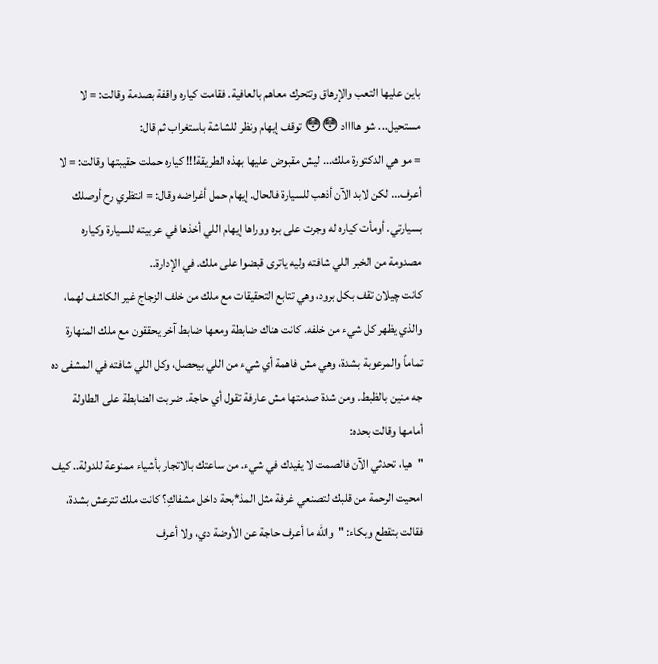باين عليها التعب والإرهاق وتتحرك معاهم بالعافية. فقامت كياره واقفة بصدمة وقالت: = لا مستحيل... شو هااااد 😳😳 توقف إيهام ونظر للشاشة باستغراب ثم قال:
= مو هي الدكتورة ملك... ليش مقبوض عليها بهذه الطريقة!!! كياره حملت حقيبتها وقالت: = لا أعرف... لكن لابد الآن أذهب للسيارة فالحال. إيهام حمل أغراضه وقال: = انتظري رح أوصلك بسيارتي. أومأت كياره له وجرت على بره ووراها إيهام اللي أخذها في عربيته للسيارة وكياره مصدومة من الخبر اللي شافته وليه ياترى قبضوا على ملك. في الإدارة..
كانت چيلان تقف بكل برود، وهي تتابع التحقيقات مع ملك من خلف الزجاج غير الكاشف لهما، والذي يظهر كل شيء من خلفه. كانت هناك ضابطة ومعها ضابط آخر يحققون مع ملك المنهارة تماماً والمرعوبة بشدة، وهي مش فاهمة أي شيء من اللي بيحصل، وكل اللي شافته في المشفى ده جه منين بالظبط. ومن شدة صدمتها مش عارفة تقول أي حاجة. ضربت الضابطة على الطاولة أمامها وقالت بحده:
"هيا، تحدثي الآن فالصمت لا يفيدك في شيء. من ساعتك بالاتجار بأشياء ممنوعة للدولة.. كيف امحيت الرحمة من قلبك لتصنعي غرفة مثل المذ*بحة داخل مشفاكِ؟ كانت ملك تترعش بشدة، فقالت بتقطع وبكاء: "والله ما أعرف حاجة عن الأوضة دي، ولا أعرف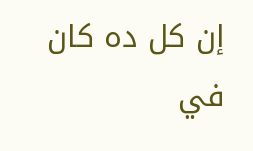إن كل ده كان في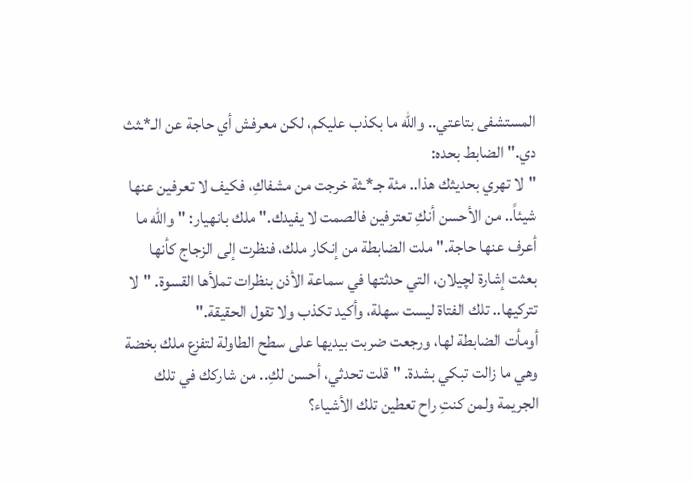المستشفى بتاعتي.. والله ما بكذب عليكم، لكن معرفش أي حاجة عن الـ*ـثث دي." الضابط بحده:
"لا تهري بحديثك هذا.. مئة جـ*ـثة خرجت من مشفاكِ، فكيف لا تعرفين عنها شيئاً.. من الأحسن أنكِ تعترفين فالصمت لا يفيدك." ملك بانهيار: "والله ما أعرف عنها حاجة." ملت الضابطة من إنكار ملك، فنظرت إلى الزجاج كأنها بعثت إشارة لچيلان، التي حدثتها في سماعة الأذن بنظرات تملأها القسوة. "لا تتركيها.. تلك الفتاة ليست سهلة، وأكيد تكذب ولا تقول الحقيقة."
أومأت الضابطة لها، ورجعت ضربت بيديها على سطح الطاولة لتفزع ملك بخضة وهي ما زالت تبكي بشدة. "قلت تحدثي، أحسن لكِ.. من شاركك في تلك الجريمة ولمن كنتِ راح تعطين تلك الأشياء؟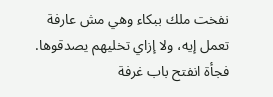نفخت ملك ببكاء وهي مش عارفة تعمل إيه، ولا إزاي تخليهم يصدقوها. فجأة انفتح باب غرفة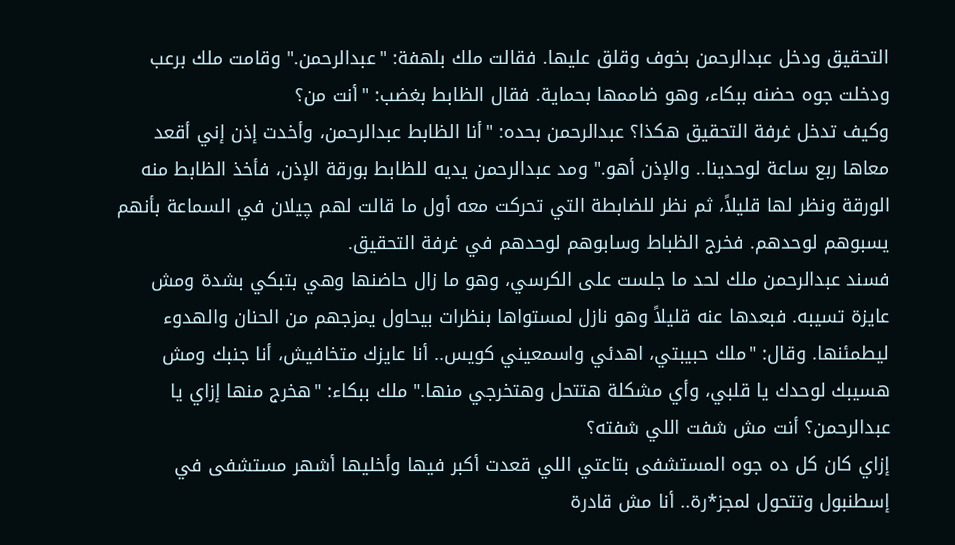التحقيق ودخل عبدالرحمن بخوف وقلق عليها. فقالت ملك بلهفة: "عبدالرحمن." وقامت ملك برعب ودخلت جوه حضنه ببكاء، وهو ضاممها بحماية. فقال الظابط بغضب: "أنت من؟
وكيف تدخل غرفة التحقيق هكذا؟ عبدالرحمن بحده: "أنا الظابط عبدالرحمن، وأخدت إذن إني أقعد معاها ربع ساعة لوحدينا.. والإذن أهو." ومد عبدالرحمن يديه للظابط بورقة الإذن، فأخذ الظابط منه الورقة ونظر لها قليلاً، ثم نظر للضابطة التي تحركت معه أول ما قالت لهم چيلان في السماعة بأنهم يسبوهم لوحدهم. فخرج الظباط وسابوهم لوحدهم في غرفة التحقيق.
فسند عبدالرحمن ملك لحد ما جلست على الكرسي، وهو ما زال حاضنها وهي بتبكي بشدة ومش عايزة تسيبه. فبعدها عنه قليلاً وهو نازل لمستواها بنظرات بيحاول يمزجهم من الحنان والهدوء ليطمئنها. وقال: "ملك حبيبتي، اهدئي واسمعيني كويس.. أنا عايزك متخافيش، أنا جنبك ومش هسيبك لوحدك يا قلبي، وأي مشكلة هتتحل وهتخرجي منها." ملك ببكاء: "هخرج منها إزاي يا عبدالرحمن؟ أنت مش شفت اللي شفته؟
إزاي كان كل ده جوه المستشفى بتاعتي اللي قعدت أكبر فيها وأخليها أشهر مستشفى في إسطنبول وتتحول لمجز*رة.. أنا مش قادرة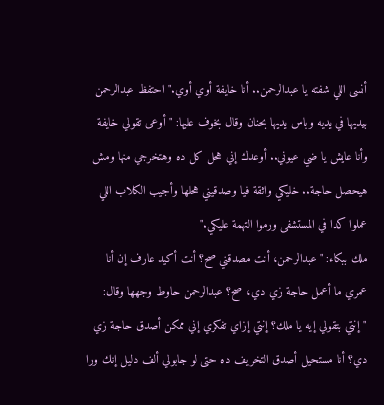أنسى اللي شفته يا عبدالرحمن.. أنا خايفة أوي أوي." احتفظ عبدالرحمن بيديها في يديه وباس يديها بحنان وقال بخوف عليها: "أوعى تقولي خايفة وأنا عايش يا ضي عيوني.. أوعدك إني هحل كل ده وهتخرجي منها ومش هيحصل حاجة.. خليكي واثقة فيا وصدقيني هحلها وأجيب الكلاب اللي عملوا كدا في المستشفى ورموا التهمة عليكي."
ملك ببكاء: "عبدالرحمن، أنت مصدقني صح؟ أنت أكيد عارف إن أنا عمري ما أعمل حاجة زي دي، صح؟ عبدالرحمن حاوط وجهها وقال: "إنتي بتقولي إيه يا ملك؟ إنتي إزاي تفكري إني ممكن أصدق حاجة زي دي؟ أنا مستحيل أصدق التخريف ده حتى لو جابولي ألف دليل إنك ورا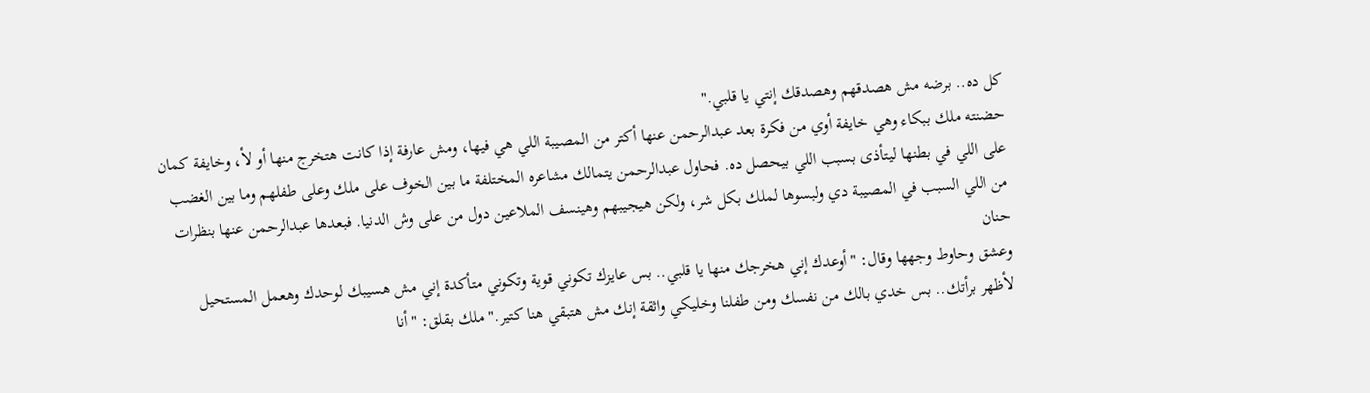كل ده.. برضه مش هصدقهم وهصدقك إنتي يا قلبي."
حضنته ملك ببكاء وهي خايفة أوي من فكرة بعد عبدالرحمن عنها أكتر من المصيبة اللي هي فيها، ومش عارفة إذا كانت هتخرج منها أو لأ، وخايفة كمان على اللي في بطنها ليتأذى بسبب اللي بيحصل ده. فحاول عبدالرحمن يتمالك مشاعره المختلفة ما بين الخوف على ملك وعلى طفلهم وما بين الغضب من اللي السبب في المصيبة دي ولبسوها لملك بكل شر، ولكن هيجيبهم وهينسف الملاعين دول من على وش الدنيا. فبعدها عبدالرحمن عنها بنظرات حنان
وعشق وحاوط وجهها وقال: "أوعدك إني هخرجك منها يا قلبي.. بس عايزك تكوني قوية وتكوني متأكدة إني مش هسيبك لوحدك وهعمل المستحيل لأظهر برأتك.. بس خدي بالك من نفسك ومن طفلنا وخليكي واثقة إنك مش هتبقي هنا كتير." ملك بقلق: "أنا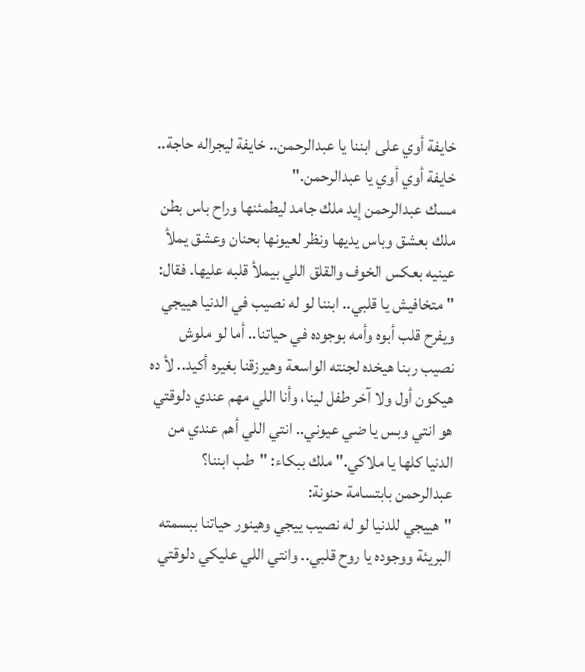خايفة أوي على ابننا يا عبدالرحمن.. خايفة ليجراله حاجة.. خايفة أوي أوي يا عبدالرحمن."
مسك عبدالرحمن إيد ملك جامد ليطمئنها وراح باس بطن ملك بعشق وباس يديها ونظر لعيونها بحنان وعشق يملأ عينيه بعكس الخوف والقلق اللي بيملأ قلبه عليها. فقال:
"متخافيش يا قلبي.. ابننا لو له نصيب في الدنيا هييجي ويفرح قلب أبوه وأمه بوجوده في حياتنا.. أما لو ملوش نصيب ربنا هيخده لجنته الواسعة وهيرزقنا بغيره أكيد.. لأ ده هيكون أول ولا آخر طفل لينا، وأنا اللي مهم عندي دلوقتي هو انتي وبس يا ضي عيوني.. انتي اللي أهم عندي من الدنيا كلها يا ملاكي." ملك ببكاء: "طب ابننا؟ عبدالرحمن بابتسامة حنونة:
"هييجي للدنيا لو له نصيب ييجي وهينور حياتنا ببسمته البريئة ووجوده يا روح قلبي.. وانتي اللي عليكي دلوقتي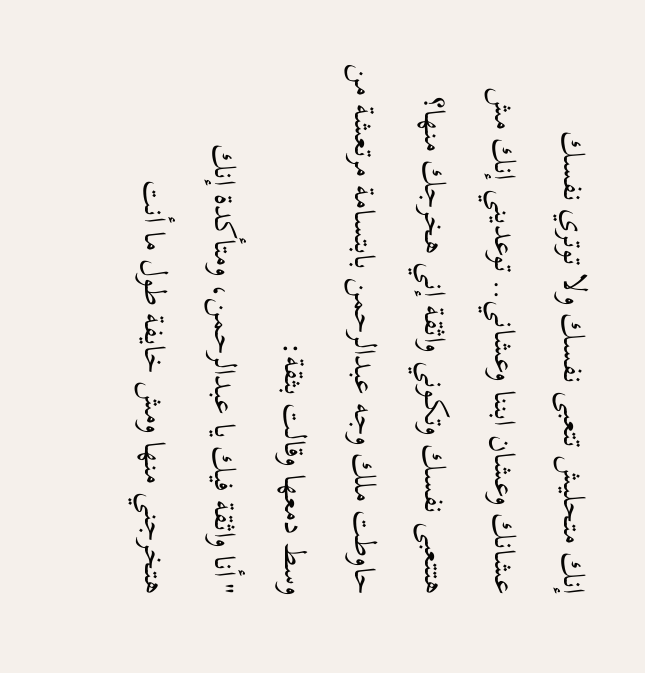إنك متحليش تتعبى نفسك ولا توتري نفسك عشانك وعشان ابننا وعشاني.. توعديني إنك مش هتتعبى نفسك وتكوني واثقة إني هخرجك منها؟ حاوطت ملك وجه عبدالرحمن بابتسامة مرتعشة من وسط دمعها وقالت بثقة:
"أنا واثقة فيك يا عبدالرحمن، ومتأكدة إنك هتخرجني منها ومش خايفة طول ما أنت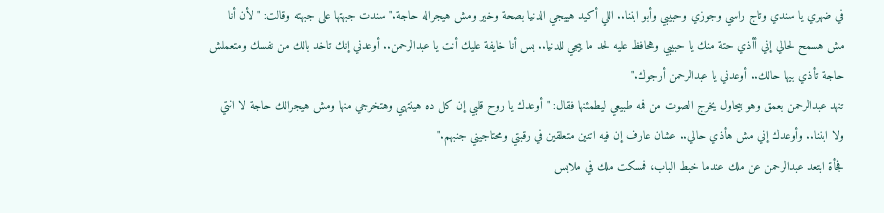في ضهري يا سندي وتاج راسي وجوزي وحبيبي وأبو ابننا.. اللي أكيد هييجي الدنيا بصحة وخير ومش هيجراله حاجة." سندت جبهتها على جبهته وقالت: "لأن أنا مش هسمح لحالي إني أأذي حتة منك يا حبيبي وهحافظ عليه لحد ما ييجي للدنيا.. بس أنا خايفة عليك أنت يا عبدالرحمن.. أوعدني إنك تاخد بالك من نفسك ومتعملش حاجة تأذي بيها حالك.. أوعدني يا عبدالرحمن أرجوك."
تنهد عبدالرحمن بعمق وهو بيحاول يخرج الصوت من فمه طبيعي ليطمئنها فقال: "أوعدك يا روح قلبي إن كل ده هينتهي وهتخرجي منها ومش هيجرالك حاجة لا انتي ولا ابننا.. وأوعدك إني مش هأذي حالي.. عشان عارف إن فيه اتنين متعلقين في رقبتي ومحتاجيني جنبهم."
فجأة ابتعد عبدالرحمن عن ملك عندما خبط الباب، فمسكت ملك في ملابس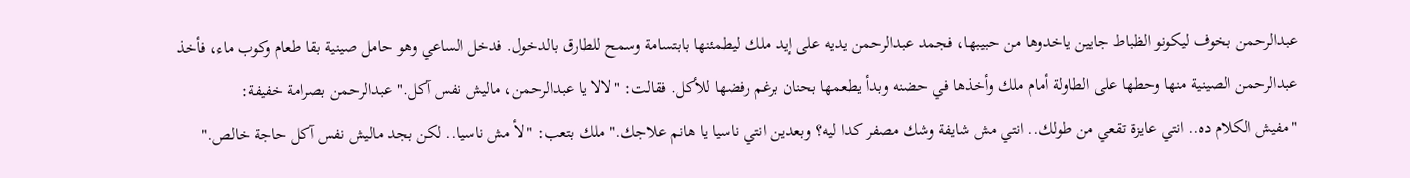عبدالرحمن بخوف ليكونو الظباط جايين ياخدوها من حبيبها، فجمد عبدالرحمن يديه على إيد ملك ليطمئنها بابتسامة وسمح للطارق بالدخول. فدخل الساعي وهو حامل صينية بقا طعام وكوب ماء، فأخذ عبدالرحمن الصينية منها وحطها على الطاولة أمام ملك وأخذها في حضنه وبدأ يطعمها بحنان برغم رفضها للأكل. فقالت: "لالا يا عبدالرحمن، ماليش نفس آكل." عبدالرحمن بصرامة خفيفة:
"مفيش الكلام ده.. انتي عايزة تقعي من طولك.. انتي مش شايفة وشك مصفر كدا ليه؟ وبعدين انتي ناسيا يا هانم علاجك." ملك بتعب: "لأ مش ناسيا.. لكن بجد ماليش نفس آكل حاجة خالص."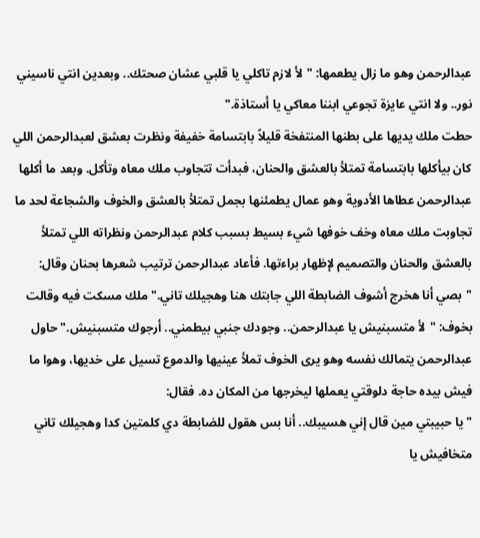عبدالرحمن وهو ما زال يطعمها: "لأ لازم تاكلي يا قلبي عشان صحتك.. وبعدين انتي ناسيني نور.. ولا انتي عايزة تجوعي ابننا معاكي يا أستاذة."
حطت ملك يديها على بطنها المنتفخة قليلاً بابتسامة خفيفة ونظرت بعشق لعبدالرحمن اللي كان بيأكلها بابتسامة تمتلأ بالعشق والحنان، فبدأت تتجاوب ملك معاه وتأكل. وبعد ما أكلها عبدالرحمن عطاها الأدوية وهو عمال يطمئنها بجمل تمتلأ بالعشق والخوف والشجاعة لحد ما تجاوبت ملك معاه وخف خوفها شيء بسيط بسبب كلام عبدالرحمن ونظراته اللي تمتلأ بالعشق والحنان والتصميم لإظهار براءتها. فأعاد عبدالرحمن ترتيب شعرها بحنان وقال:
"بصي أنا هخرج أشوف الضابطة اللي جابتك هنا وهجيلك تاني." ملك مسكت فيه وقالت بخوف: "لأ متسبنيش يا عبدالرحمن.. وجودك جنبي بيطمني.. أرجوك متسبنيش." حاول عبدالرحمن يتمالك نفسه وهو يرى الخوف تملأ عينيها والدموع تسيل على خديها، وهوا ما فيش بيده حاجة دلوقتي يعملها ليخرجها من المكان ده. فقال:
"يا حبيبتي مين قال إني هسيبك.. أنا بس هقول للضابطة دي كلمتين كدا وهجيلك تاني متخافيش يا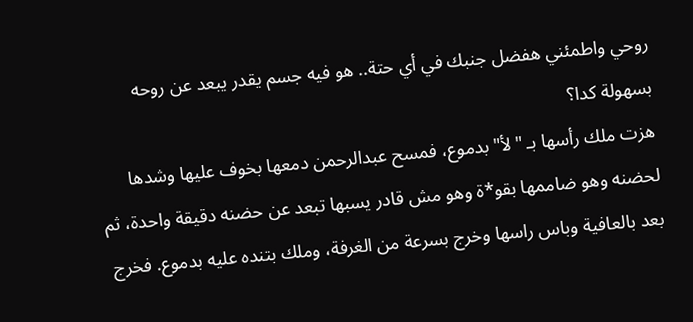روحي واطمئني هفضل جنبك في أي حتة.. هو فيه جسم يقدر يبعد عن روحه بسهولة كدا؟
هزت ملك رأسها بـ "لأ" بدموع، فمسح عبدالرحمن دمعها بخوف عليها وشدها لحضنه وهو ضاممها بقو*ة وهو مش قادر يسبها تبعد عن حضنه دقيقة واحدة، ثم بعد بالعافية وباس راسها وخرج بسرعة من الغرفة، وملك بتنده عليه بدموع. فخرج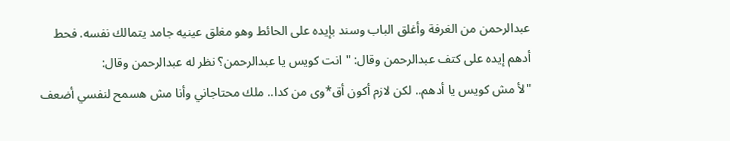عبدالرحمن من الغرفة وأغلق الباب وسند بإيده على الحائط وهو مغلق عينيه جامد يتمالك نفسه. فحط أدهم إيده على كتف عبدالرحمن وقال: "انت كويس يا عبدالرحمن؟ نظر له عبدالرحمن وقال:
"لأ مش كويس يا أدهم.. لكن لازم أكون أق*وى من كدا.. ملك محتاجاني وأنا مش هسمح لنفسي أضعف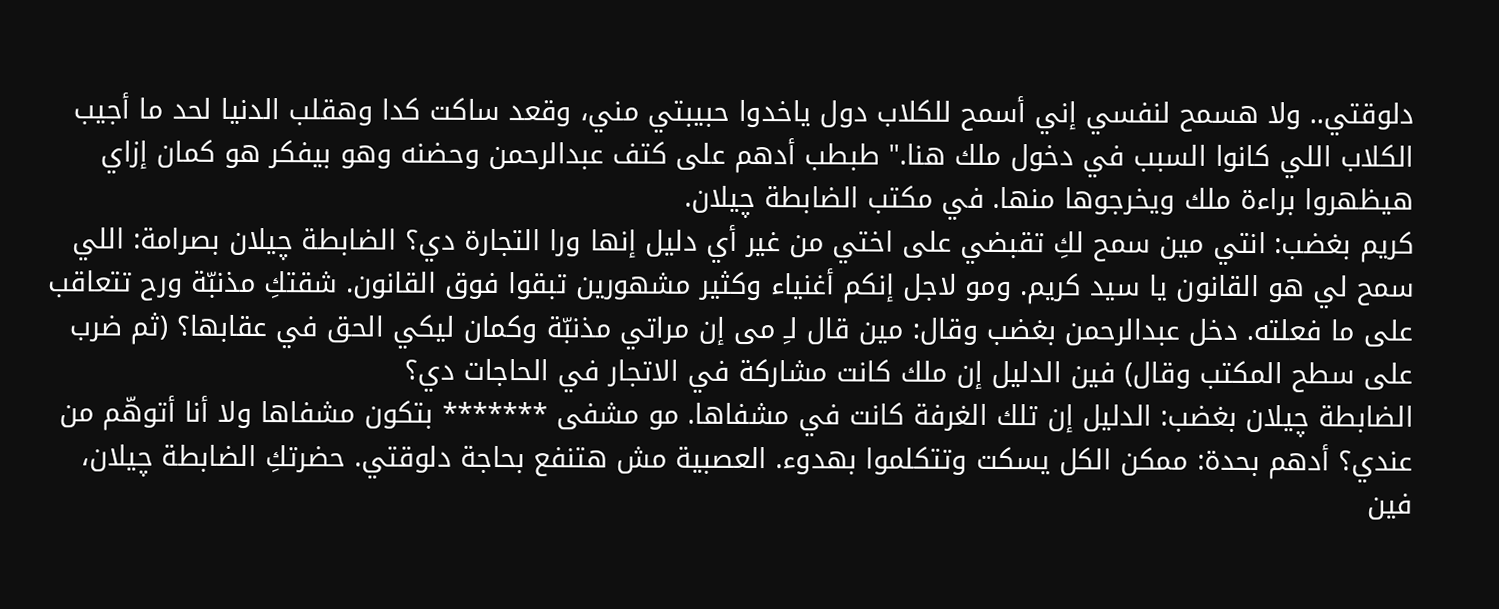دلوقتي.. ولا هسمح لنفسي إني أسمح للكلاب دول ياخدوا حبيبتي مني، وقعد ساكت كدا وهقلب الدنيا لحد ما أجيب الكلاب اللي كانوا السبب في دخول ملك هنا." طبطب أدهم على كتف عبدالرحمن وحضنه وهو بيفكر هو كمان إزاي هيظهروا براءة ملك ويخرجوها منها. في مكتب الضابطة چيلان.
كريم بغضب: انتي مين سمح لكِ تقبضي على اختي من غير أي دليل إنها ورا التجارة دي؟ الضابطة چيلان بصرامة: اللي سمح لي هو القانون يا سيد كريم. ومو لاجل إنكم أغنياء وكثير مشهورين تبقوا فوق القانون. شقتكِ مذنبّة ورح تتعاقب على ما فعلته. دخل عبدالرحمن بغضب وقال: مين قال لـِ مى إن مراتي مذنبّة وكمان ليكي الحق في عقابها؟ (ثم ضرب على سطح المكتب وقال) فين الدليل إن ملك كانت مشاركة في الاتجار في الحاجات دي؟
الضابطة چيلان بغضب: الدليل إن تلك الغرفة كانت في مشفاها. مو مشفى ******* بتكون مشفاها ولا أنا أتوهّم من عندي؟ أدهم بحدة: ممكن الكل يسكت وتتكلموا بهدوء. العصبية مش هتنفع بحاجة دلوقتي. حضرتكِ الضابطة چيلان، فين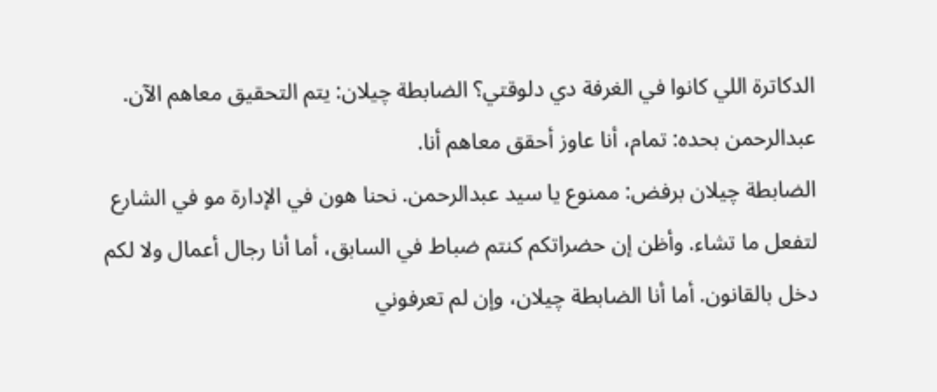الدكاترة اللي كانوا في الغرفة دي دلوقتي؟ الضابطة چيلان: يتم التحقيق معاهم الآن. عبدالرحمن بحده: تمام، أنا عاوز أحقق معاهم أنا.
الضابطة چيلان برفض: ممنوع يا سيد عبدالرحمن. نحنا هون في الإدارة مو في الشارع لتفعل ما تشاء. وأظن إن حضراتكم كنتم ضباط في السابق، أما أنا رجال أعمال ولا لكم دخل بالقانون. أما أنا الضابطة چيلان، وإن لم تعرفوني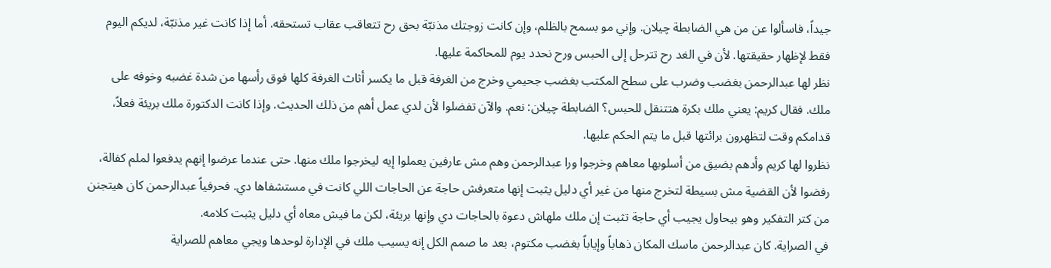جيداً، فاسألوا عن من هي الضابطة چيلان. وإني مو بسمح بالظلم، وإن كانت زوجتك مذنبّة بحق رح تتعاقب عقاب تستحقه. أما إذا كانت غير مذنبّة، لديكم اليوم فقط لإظهار حقيقتها. لأن في الغد رح تترحل إلى الحبس ورح نحدد يوم للمحاكمة عليها.
نظر لها عبدالرحمن بغضب وضرب على سطح المكتب بغضب جحيمي وخرج من الغرفة قبل ما يكسر أثاث الغرفة كلها فوق رأسها من شدة غضبه وخوفه على ملك. فقال كريم: يعني ملك بكرة هتتنقل للحبس؟ الضابطة چيلان: نعم. والآن تفضلوا لأن لدي عمل أهم من ذلك الحديث. وإذا كانت الدكتورة ملك بريئة فعلاً، قدامكم وقت لتظهرون برائتها قبل ما يتم الحكم عليها.
نظروا لها كريم وأدهم بضيق من أسلوبها معاهم وخرجوا ورا عبدالرحمن وهم مش عارفين يعملوا إيه ليخرجوا ملك منها. حتى عندما عرضوا إنهم يدفعوا لملم كفالة، رفضوا لأن القضية مش بسيطة لتخرج منها من غير أي دليل يثبت إنها متعرفش حاجة عن الحاجات اللي كانت في مستشفاها دي. فحرفياً عبدالرحمن كان هيتجنن من كتر التفكير وهو بيحاول يجيب أي حاجة تثبت إن ملك ملهاش دعوة بالحاجات دي وإنها بريئة، لكن ما فيش معاه أي دليل يثبت كلامه.
في الصراية. كان عبدالرحمن ماسك المكان ذهاباً وإياباً بغضب مكتوم، بعد ما صمم الكل إنه يسيب ملك في الإدارة لوحدها ويجي معاهم للصراية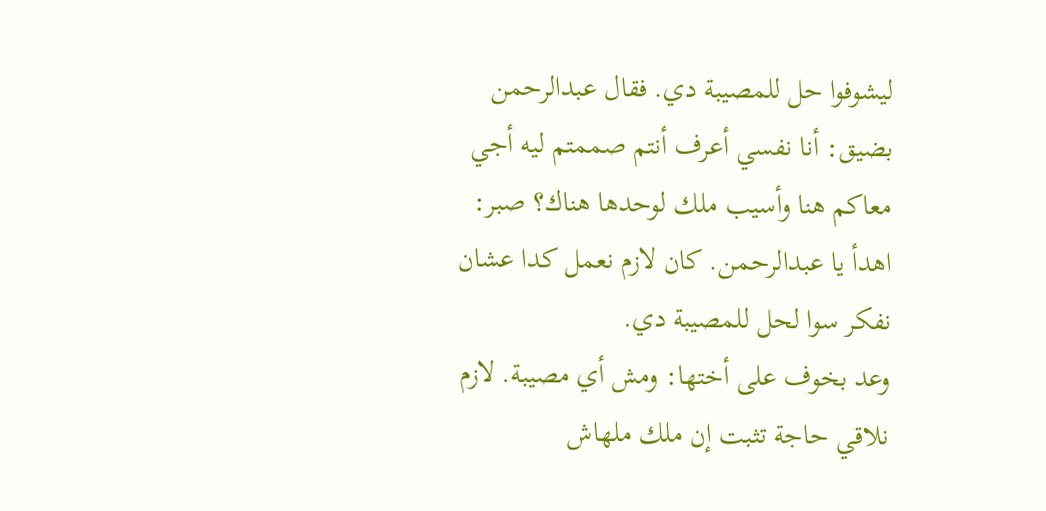ليشوفوا حل للمصيبة دي. فقال عبدالرحمن بضيق: أنا نفسي أعرف أنتم صممتم ليه أجي معاكم هنا وأسيب ملك لوحدها هناك؟ صبر: اهدأ يا عبدالرحمن. كان لازم نعمل كدا عشان نفكر سوا لحل للمصيبة دي.
وعد بخوف على أختها: ومش أي مصيبة. لازم نلاقي حاجة تثبت إن ملك ملهاش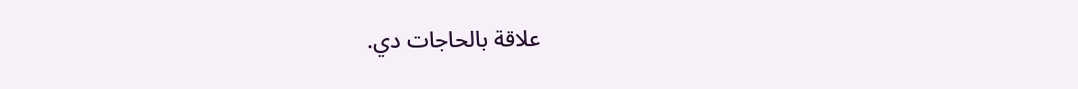علاقة بالحاجات دي.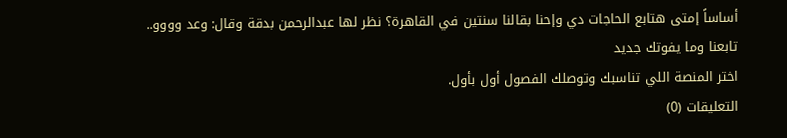أساساً إمتى هتابع الحاجات دي وإحنا بقالنا سنتين في القاهرة؟ نظر لها عبدالرحمن بدقة وقال: وعد وووو..
تابعنا وما يفوتك جديد
اختر المنصة اللي تناسبك وتوصلك الفصول أول بأول.
التعليقات (0)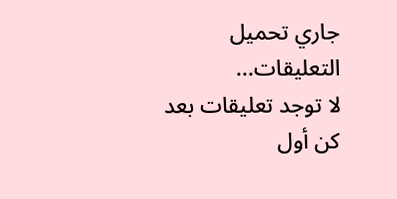جاري تحميل التعليقات...
لا توجد تعليقات بعد
كن أول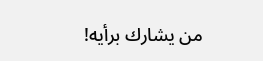من يشارك برأيه!